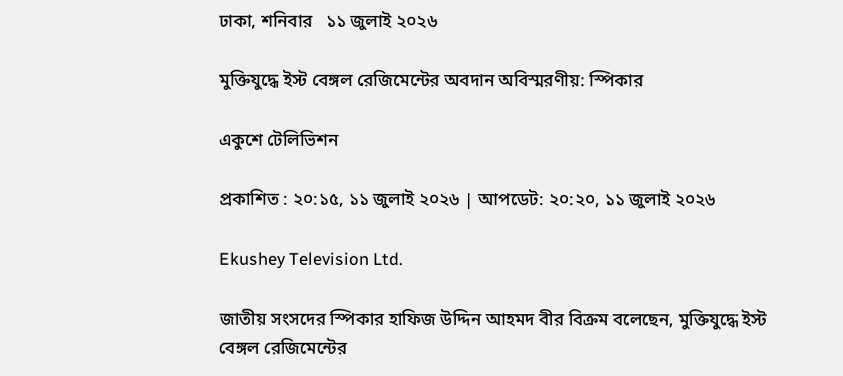ঢাকা, শনিবার   ১১ জুলাই ২০২৬

মুক্তিযুদ্ধে ইস্ট বেঙ্গল রেজিমেন্টের অবদান অবিস্মরণীয়: স্পিকার

একুশে টেলিভিশন

প্রকাশিত : ২০:১৫, ১১ জুলাই ২০২৬ | আপডেট: ২০:২০, ১১ জুলাই ২০২৬

Ekushey Television Ltd.

জাতীয় সংসদের স্পিকার হাফিজ উদ্দিন আহমদ বীর বিক্রম বলেছেন, মুক্তিযুদ্ধে ইস্ট বেঙ্গল রেজিমেন্টের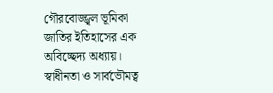গৌরবোজ্জ্বল ভূমিকা জাতির ইতিহাসের এক অবিচ্ছেদ্য অধ্যায়। স্বাধীনতা ও সার্বভৌমত্ব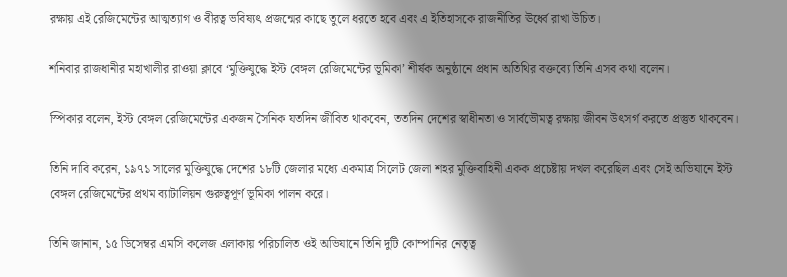রক্ষায় এই রেজিমেন্টের আত্মত্যাগ ও বীরত্ব ভবিষ্যৎ প্রজন্মের কাছে তুলে ধরতে হবে এবং এ ইতিহাসকে রাজনীতির ঊর্ধ্বে রাখা উচিত।

শনিবার রাজধানীর মহাখালীর রাওয়া ক্লাবে ‘মুক্তিযুদ্ধে ইস্ট বেঙ্গল রেজিমেন্টের ভূমিকা’ শীর্ষক অনুষ্ঠানে প্রধান অতিথির বক্তব্যে তিনি এসব কথা বলেন।

স্পিকার বলেন, ইস্ট বেঙ্গল রেজিমেন্টের একজন সৈনিক যতদিন জীবিত থাকবেন, ততদিন দেশের স্বাধীনতা ও সার্বভৌমত্ব রক্ষায় জীবন উৎসর্গ করতে প্রস্তুত থাকবেন।

তিনি দাবি করেন, ১৯৭১ সালের মুক্তিযুদ্ধে দেশের ১৮টি জেলার মধ্যে একমাত্র সিলেট জেলা শহর মুক্তিবাহিনী একক প্রচেষ্টায় দখল করেছিল এবং সেই অভিযানে ইস্ট বেঙ্গল রেজিমেন্টের প্রথম ব্যাটালিয়ন গুরুত্বপূর্ণ ভূমিকা পালন করে।

তিনি জানান, ১৫ ডিসেম্বর এমসি কলেজ এলাকায় পরিচালিত ওই অভিযানে তিনি দুটি কোম্পানির নেতৃত্ব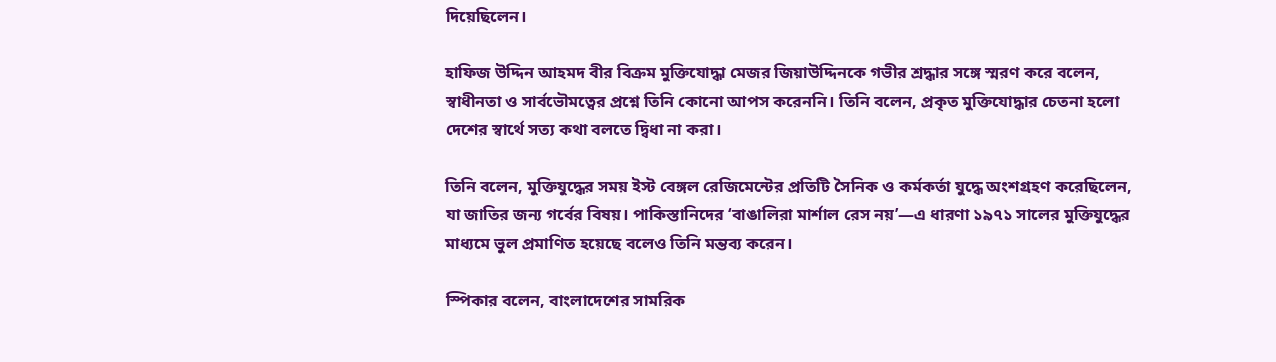দিয়েছিলেন।

হাফিজ উদ্দিন আহমদ বীর বিক্রম মুক্তিযোদ্ধা মেজর জিয়াউদ্দিনকে গভীর শ্রদ্ধার সঙ্গে স্মরণ করে বলেন, স্বাধীনতা ও সার্বভৌমত্বের প্রশ্নে তিনি কোনো আপস করেননি। তিনি বলেন, প্রকৃত মুক্তিযোদ্ধার চেতনা হলো দেশের স্বার্থে সত্য কথা বলতে দ্বিধা না করা।

তিনি বলেন, মুক্তিযুদ্ধের সময় ইস্ট বেঙ্গল রেজিমেন্টের প্রতিটি সৈনিক ও কর্মকর্তা যুদ্ধে অংশগ্রহণ করেছিলেন, যা জাতির জন্য গর্বের বিষয়। পাকিস্তানিদের ‘বাঙালিরা মার্শাল রেস নয়’—এ ধারণা ১৯৭১ সালের মুক্তিযুদ্ধের মাধ্যমে ভুল প্রমাণিত হয়েছে বলেও তিনি মন্তব্য করেন।

স্পিকার বলেন, বাংলাদেশের সামরিক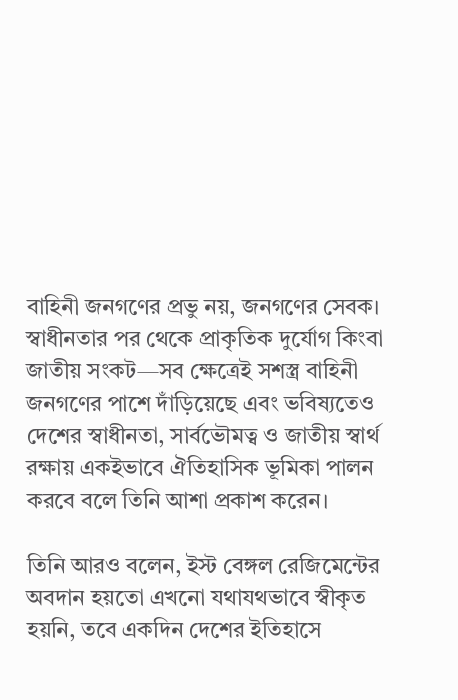বাহিনী জনগণের প্রভু নয়, জনগণের সেবক। স্বাধীনতার পর থেকে প্রাকৃতিক দুর্যোগ কিংবা জাতীয় সংকট—সব ক্ষেত্রেই সশস্ত্র বাহিনী জনগণের পাশে দাঁড়িয়েছে এবং ভবিষ্যতেও দেশের স্বাধীনতা, সার্বভৌমত্ব ও জাতীয় স্বার্থ রক্ষায় একইভাবে ঐতিহাসিক ভূমিকা পালন করবে বলে তিনি আশা প্রকাশ করেন।

তিনি আরও বলেন, ইস্ট বেঙ্গল রেজিমেন্টের অবদান হয়তো এখনো যথাযথভাবে স্বীকৃত হয়নি, তবে একদিন দেশের ইতিহাসে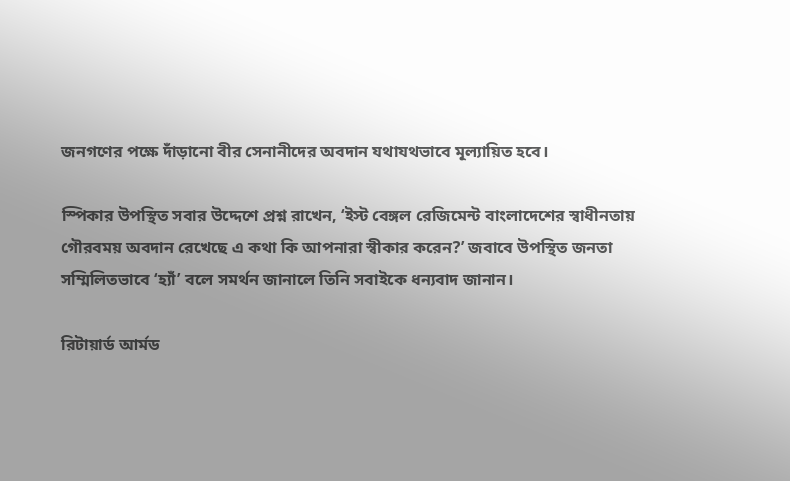জনগণের পক্ষে দাঁড়ানো বীর সেনানীদের অবদান যথাযথভাবে মূল্যায়িত হবে।

স্পিকার উপস্থিত সবার উদ্দেশে প্রশ্ন রাখেন, ‘ইস্ট বেঙ্গল রেজিমেন্ট বাংলাদেশের স্বাধীনতায় গৌরবময় অবদান রেখেছে এ কথা কি আপনারা স্বীকার করেন?’ জবাবে উপস্থিত জনতা সম্মিলিতভাবে ‘হ্যাঁ’ বলে সমর্থন জানালে তিনি সবাইকে ধন্যবাদ জানান।

রিটায়ার্ড আর্মড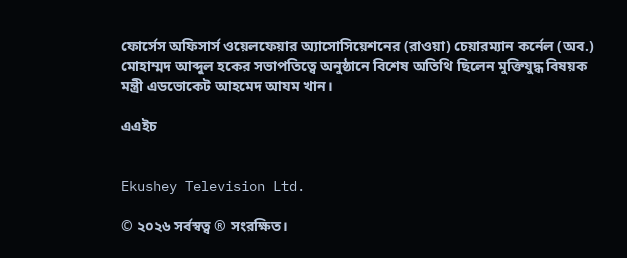ফোর্সেস অফিসার্স ওয়েলফেয়ার অ্যাসোসিয়েশনের (রাওয়া) চেয়ারম্যান কর্নেল (অব.) মোহাম্মদ আব্দুল হকের সভাপতিত্বে অনুষ্ঠানে বিশেষ অতিথি ছিলেন মুক্তিযুদ্ধ বিষয়ক মন্ত্রী এডভোকেট আহমেদ আযম খান।

এএইচ


Ekushey Television Ltd.

© ২০২৬ সর্বস্বত্ব ® সংরক্ষিত।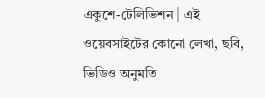একুশে-টেলিভিশন | এই ওয়েবসাইটের কোনো লেখা, ছবি, ভিডিও অনুমতি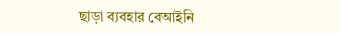ছাড়া ব্যবহার বেআইনি